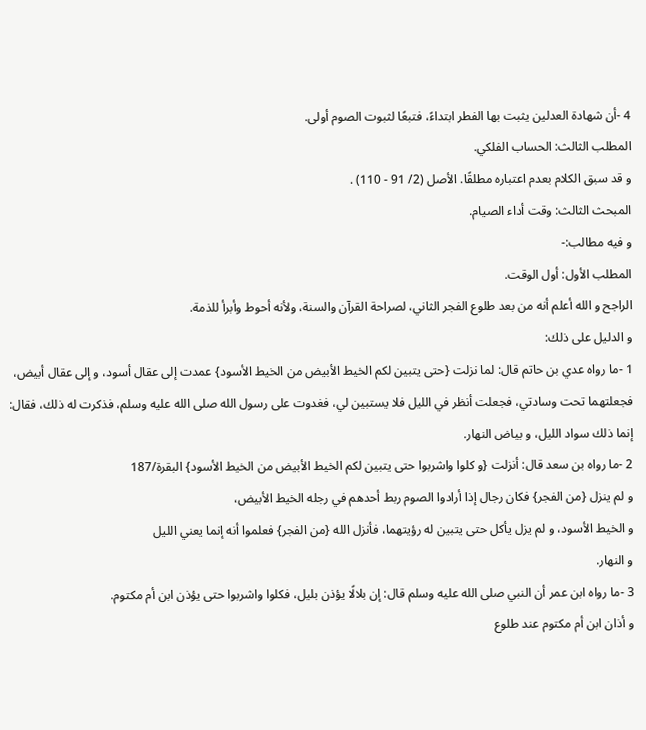4 -أن شهادة العدلين يثبت بها الفطر ابتداءً، فتبعًا لثبوت الصوم أولى.
المطلب الثالث: الحساب الفلكي.
و قد سبق الكلام بعدم اعتباره مطلقًا. الأصل (2/ 91 - 110) .
المبحث الثالث: وقت أداء الصيام.
و فيه مطالب:-
المطلب الأول: أول الوقت.
الراجح و الله أعلم أنه من بعد طلوع الفجر الثاني، لصراحة القرآن والسنة، ولأنه أحوط وأبرأ للذمة.
و الدليل على ذلك:
1 -ما رواه عدي بن حاتم قال: لما نزلت {حتى يتبين لكم الخيط الأبيض من الخيط الأسود} عمدت إلى عقال أسود، و إلى عقال أبيض، فجعلتهما تحت وسادتي، فجعلت أنظر في الليل فلا يستبين لي، فغدوت على رسول الله صلى الله عليه وسلم، فذكرت له ذلك، فقال: إنما ذلك سواد الليل، و بياض النهار.
2 -ما رواه بن سعد قال: أنزلت {و كلوا واشربوا حتى يتبين لكم الخيط الأبيض من الخيط الأسود} البقرة/187
و لم ينزل {من الفجر} فكان رجال إذا أرادوا الصوم ربط أحدهم في رجله الخيط الأبيض،
و الخيط الأسود، و لم يزل يأكل حتى يتبين له رؤيتهما، فأنزل الله {من الفجر} فعلموا أنه إنما يعني الليل
و النهار.
3 -ما رواه ابن عمر أن النبي صلى الله عليه وسلم قال: إن بلالًا يؤذن بليل، فكلوا واشربوا حتى يؤذن ابن أم مكتوم.
و أذان ابن أم مكتوم عند طلوع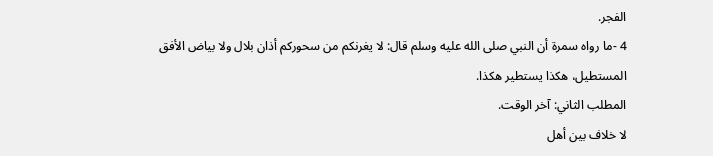الفجر.
4 -ما رواه سمرة أن النبي صلى الله عليه وسلم قال: لا يغرنكم من سحوركم أذان بلال ولا بياض الأفق المستطيل، هكذا يستطير هكذا.
المطلب الثاني: آخر الوقت.
لا خلاف بين أهل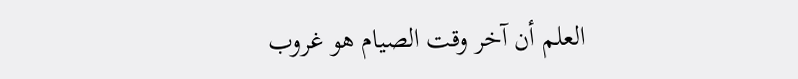العلم أن آخر وقت الصيام هو غروب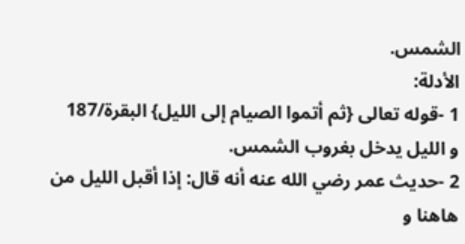الشمس.
الأدلة:
1 -قوله تعالى {ثم أتموا الصيام إلى الليل} البقرة/187
و الليل يدخل بغروب الشمس.
2 -حديث عمر رضي الله عنه أنه قال: إذا أقبل الليل من هاهنا و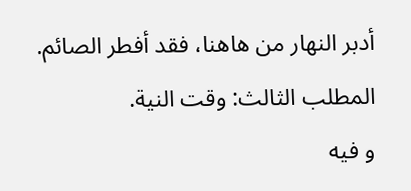أدبر النهار من هاهنا، فقد أفطر الصائم.
المطلب الثالث: وقت النية.
و فيه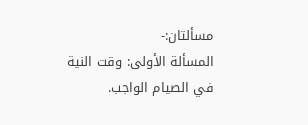مسألتان:-
المسألة الأولى: وقت النية في الصيام الواجب.